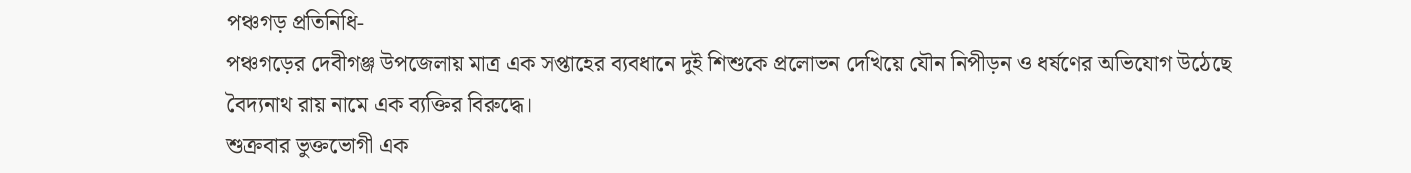পঞ্চগড় প্রতিনিধি-
পঞ্চগড়ের দেবীগঞ্জ উপজেলায় মাত্র এক সপ্তাহের ব্যবধানে দুই শিশুকে প্রলোভন দেখিয়ে যৌন নিপীড়ন ও ধর্ষণের অভিযোগ উঠেছে বৈদ্যনাথ রায় নামে এক ব্যক্তির বিরুদ্ধে।
শুক্রবার ভুক্তভোগী এক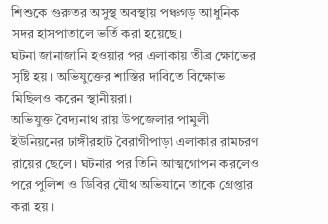শিশুকে গুরুতর অসুস্থ অবস্থায় পঞ্চগড় আধুনিক সদর হাসপাতালে ভর্তি করা হয়েছে।
ঘটনা জানাজানি হওয়ার পর এলাকায় তীব্র ক্ষোভের সৃষ্টি হয়। অভিযুক্তের শাস্তির দাবিতে বিক্ষোভ মিছিলও করেন স্থানীয়রা।
অভিযুক্ত বৈদ্যনাথ রায় উপজেলার পামুলী ইউনিয়নের ঢাঙ্গীরহাট বৈরাগীপাড়া এলাকার রামচরণ রায়ের ছেলে। ঘটনার পর তিনি আত্মগোপন করলেও পরে পুলিশ ও ডিবির যৌথ অভিযানে তাকে গ্রেপ্তার করা হয়।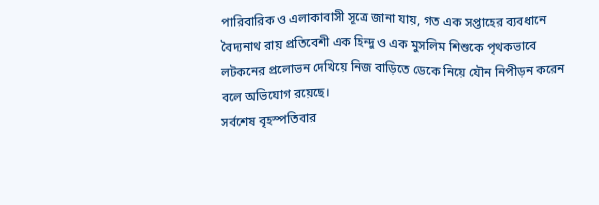পারিবারিক ও এলাকাবাসী সূত্রে জানা যায়, গত এক সপ্তাহের ব্যবধানে বৈদ্যনাথ রায় প্রতিবেশী এক হিন্দু ও এক মুসলিম শিশুকে পৃথকভাবে লটকনের প্রলোভন দেখিয়ে নিজ বাড়িতে ডেকে নিয়ে যৌন নিপীড়ন করেন বলে অভিযোগ রয়েছে।
সর্বশেষ বৃহস্পতিবার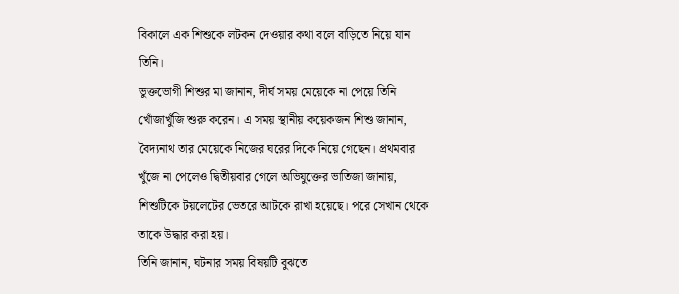বিকালে এক শিশুকে লটকন দেওয়ার কথা বলে বাড়িতে নিয়ে যান তিনি।
ভুক্তভোগী শিশুর মা জানান, দীর্ঘ সময় মেয়েকে না পেয়ে তিনি খোঁজাখুঁজি শুরু করেন। এ সময় স্থানীয় কয়েকজন শিশু জানান, বৈদ্যনাথ তার মেয়েকে নিজের ঘরের দিকে নিয়ে গেছেন। প্রথমবার খুঁজে না পেলেও দ্বিতীয়বার গেলে অভিযুক্তের ভাতিজা জানায়, শিশুটিকে টয়লেটের ভেতরে আটকে রাখা হয়েছে। পরে সেখান থেকে তাকে উদ্ধার করা হয়।
তিনি জানান, ঘটনার সময় বিষয়টি বুঝতে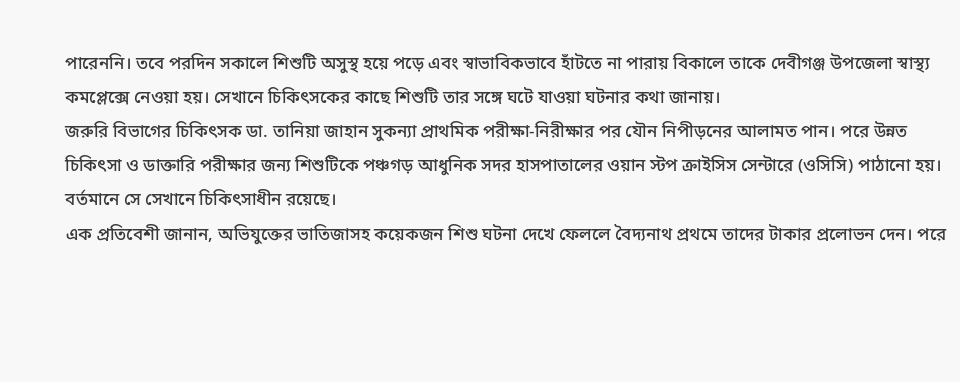পারেননি। তবে পরদিন সকালে শিশুটি অসুস্থ হয়ে পড়ে এবং স্বাভাবিকভাবে হাঁটতে না পারায় বিকালে তাকে দেবীগঞ্জ উপজেলা স্বাস্থ্য কমপ্লেক্সে নেওয়া হয়। সেখানে চিকিৎসকের কাছে শিশুটি তার সঙ্গে ঘটে যাওয়া ঘটনার কথা জানায়।
জরুরি বিভাগের চিকিৎসক ডা. তানিয়া জাহান সুকন্যা প্রাথমিক পরীক্ষা-নিরীক্ষার পর যৌন নিপীড়নের আলামত পান। পরে উন্নত চিকিৎসা ও ডাক্তারি পরীক্ষার জন্য শিশুটিকে পঞ্চগড় আধুনিক সদর হাসপাতালের ওয়ান স্টপ ক্রাইসিস সেন্টারে (ওসিসি) পাঠানো হয়। বর্তমানে সে সেখানে চিকিৎসাধীন রয়েছে।
এক প্রতিবেশী জানান, অভিযুক্তের ভাতিজাসহ কয়েকজন শিশু ঘটনা দেখে ফেললে বৈদ্যনাথ প্রথমে তাদের টাকার প্রলোভন দেন। পরে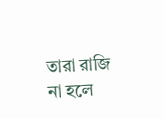তারা রাজি না হলে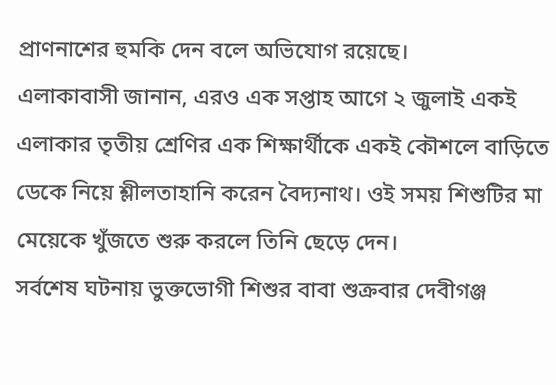প্রাণনাশের হুমকি দেন বলে অভিযোগ রয়েছে।
এলাকাবাসী জানান, এরও এক সপ্তাহ আগে ২ জুলাই একই এলাকার তৃতীয় শ্রেণির এক শিক্ষার্থীকে একই কৌশলে বাড়িতে ডেকে নিয়ে শ্লীলতাহানি করেন বৈদ্যনাথ। ওই সময় শিশুটির মা মেয়েকে খুঁজতে শুরু করলে তিনি ছেড়ে দেন।
সর্বশেষ ঘটনায় ভুক্তভোগী শিশুর বাবা শুক্রবার দেবীগঞ্জ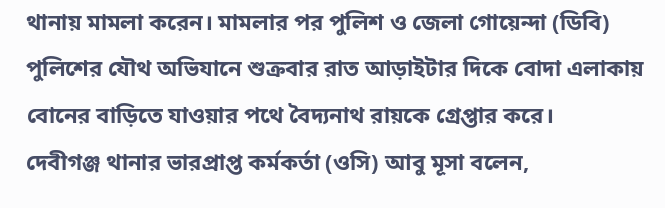থানায় মামলা করেন। মামলার পর পুলিশ ও জেলা গোয়েন্দা (ডিবি) পুলিশের যৌথ অভিযানে শুক্রবার রাত আড়াইটার দিকে বোদা এলাকায় বোনের বাড়িতে যাওয়ার পথে বৈদ্যনাথ রায়কে গ্রেপ্তার করে।
দেবীগঞ্জ থানার ভারপ্রাপ্ত কর্মকর্তা (ওসি) আবু মূসা বলেন,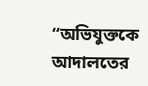“অভিযুক্তকে আদালতের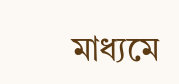মাধ্যমে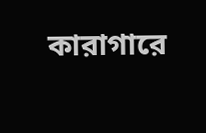কারাগারে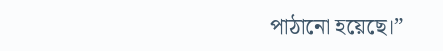পাঠানো হয়েছে।”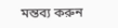মন্তব্য করুন